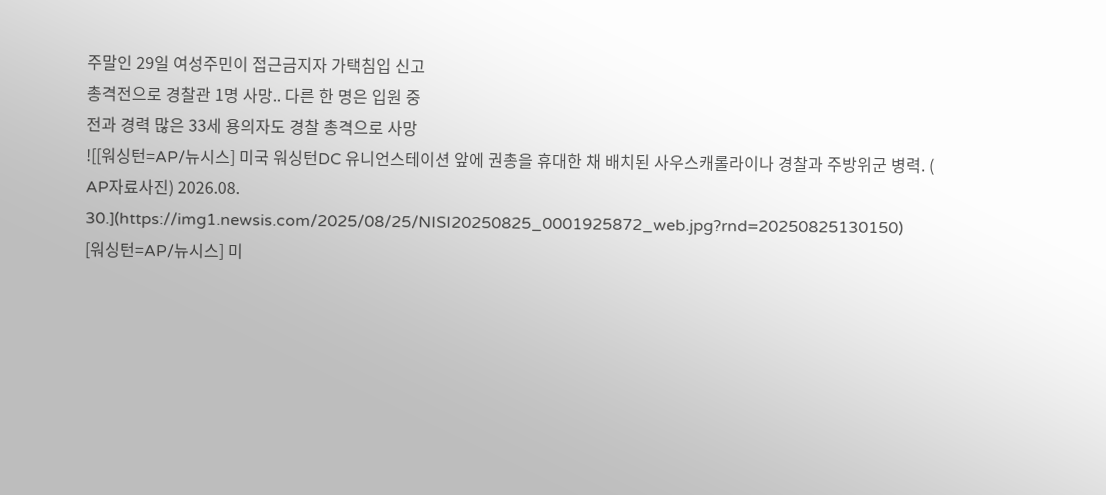주말인 29일 여성주민이 접근금지자 가택침입 신고
총격전으로 경찰관 1명 사망.. 다른 한 명은 입원 중
전과 경력 많은 33세 용의자도 경찰 총격으로 사망
![[워싱턴=AP/뉴시스] 미국 워싱턴DC 유니언스테이션 앞에 권총을 휴대한 채 배치된 사우스캐롤라이나 경찰과 주방위군 병력. ( AP자료사진) 2026.08. 30.](https://img1.newsis.com/2025/08/25/NISI20250825_0001925872_web.jpg?rnd=20250825130150)
[워싱턴=AP/뉴시스] 미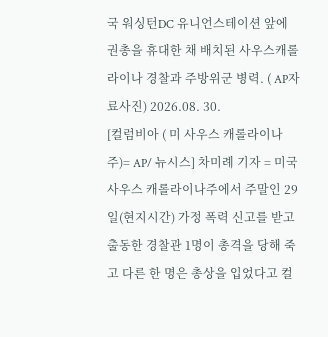국 워싱턴DC 유니언스테이션 앞에 권총을 휴대한 채 배치된 사우스캐롤라이나 경찰과 주방위군 병력. ( AP자료사진) 2026.08. 30.
[컬럼비아 ( 미 사우스 캐롤라이나주)= AP/ 뉴시스] 차미례 기자 = 미국 사우스 캐롤라이나주에서 주말인 29일(현지시간) 가정 폭력 신고를 받고 출동한 경찰관 1명이 총격을 당해 죽고 다른 한 명은 총상을 입었다고 컬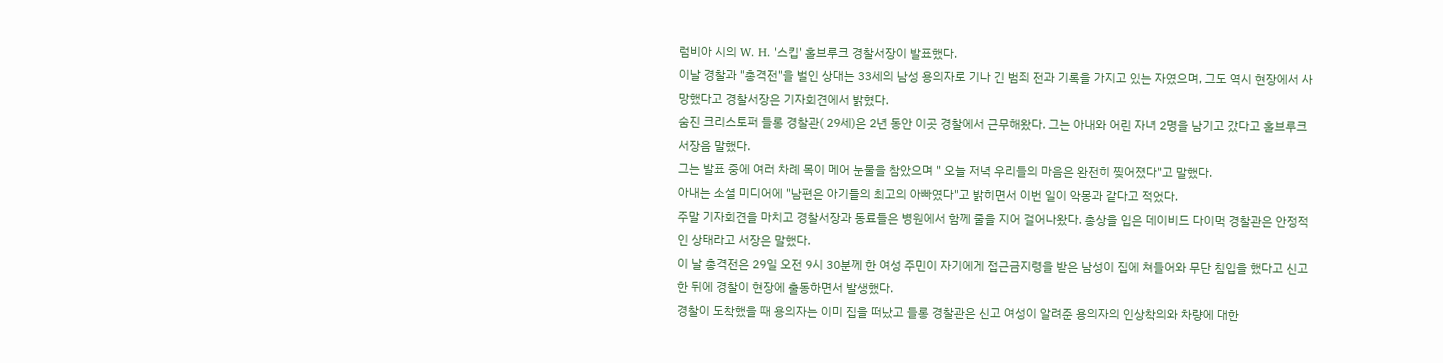럼비아 시의 W. H. '스킵' 홀브루크 경찰서장이 발표했다.
이날 경찰과 "총격전"을 벌인 상대는 33세의 남성 용의자로 기나 긴 범죄 전과 기록을 가지고 있는 자였으며, 그도 역시 현장에서 사망했다고 경찰서장은 기자회견에서 밝혔다.
숨진 크리스토퍼 들롱 경찰관( 29세)은 2년 동안 이곳 경찰에서 근무해왔다. 그는 아내와 어린 자녀 2명을 남기고 갔다고 홀브루크 서장음 말했다.
그는 발표 중에 여러 차례 목이 메어 눈물을 참았으며 " 오늘 저녁 우리들의 마음은 완전히 찢어졌다"고 말했다.
아내는 소셜 미디어에 "남편은 아기들의 최고의 아빠였다"고 밝히면서 이번 일이 악몽과 같다고 적었다.
주말 기자회견을 마치고 경찰서장과 동료들은 병원에서 함께 줄을 지어 걸어나왔다. 총상을 입은 데이비드 다이먹 경찰관은 안정적인 상태라고 서장은 말했다.
이 날 총격전은 29일 오전 9시 30분께 한 여성 주민이 자기에게 접근금지령을 받은 남성이 집에 쳐들어와 무단 침입을 했다고 신고한 뒤에 경찰이 현장에 출동하면서 발생했다.
경찰이 도착했을 때 용의자는 이미 집을 떠났고 들롱 경찰관은 신고 여성이 알려준 용의자의 인상착의와 차량에 대한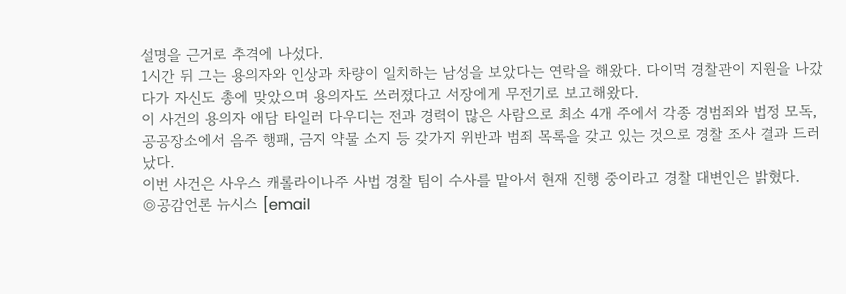설명을 근거로 추격에 나섰다.
1시간 뒤 그는 용의자와 인상과 차량이 일치하는 남성을 보았다는 연락을 해왔다. 다이먹 경찰관이 지원을 나갔다가 자신도 총에 맞았으며 용의자도 쓰러졌다고 서장에게 무전기로 보고해왔다.
이 사건의 용의자 애담 타일러 다우디는 전과 경력이 많은 사람으로 최소 4개 주에서 각종 경범죄와 법정 모독, 공공장소에서 음주 행패, 금지 약물 소지 등 갖가지 위반과 범죄 목록을 갖고 있는 것으로 경찰 조사 결과 드러났다.
이번 사건은 사우스 캐롤라이나주 사법 경찰 팀이 수사를 맡아서 현재 진행 중이라고 경찰 대변인은 밝혔다.
◎공감언론 뉴시스 [email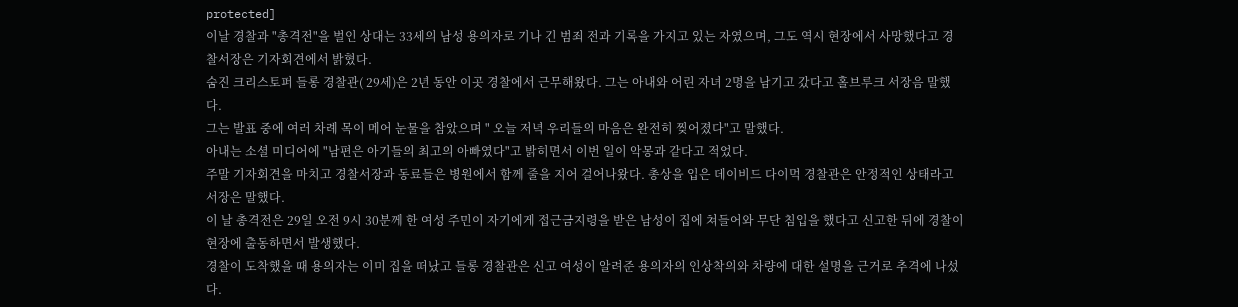protected]
이날 경찰과 "총격전"을 벌인 상대는 33세의 남성 용의자로 기나 긴 범죄 전과 기록을 가지고 있는 자였으며, 그도 역시 현장에서 사망했다고 경찰서장은 기자회견에서 밝혔다.
숨진 크리스토퍼 들롱 경찰관( 29세)은 2년 동안 이곳 경찰에서 근무해왔다. 그는 아내와 어린 자녀 2명을 남기고 갔다고 홀브루크 서장음 말했다.
그는 발표 중에 여러 차례 목이 메어 눈물을 참았으며 " 오늘 저녁 우리들의 마음은 완전히 찢어졌다"고 말했다.
아내는 소셜 미디어에 "남편은 아기들의 최고의 아빠였다"고 밝히면서 이번 일이 악몽과 같다고 적었다.
주말 기자회견을 마치고 경찰서장과 동료들은 병원에서 함께 줄을 지어 걸어나왔다. 총상을 입은 데이비드 다이먹 경찰관은 안정적인 상태라고 서장은 말했다.
이 날 총격전은 29일 오전 9시 30분께 한 여성 주민이 자기에게 접근금지령을 받은 남성이 집에 쳐들어와 무단 침입을 했다고 신고한 뒤에 경찰이 현장에 출동하면서 발생했다.
경찰이 도착했을 때 용의자는 이미 집을 떠났고 들롱 경찰관은 신고 여성이 알려준 용의자의 인상착의와 차량에 대한 설명을 근거로 추격에 나섰다.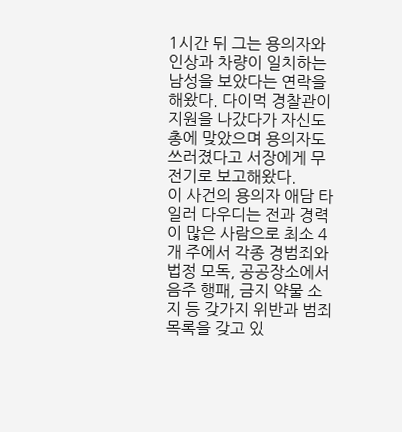1시간 뒤 그는 용의자와 인상과 차량이 일치하는 남성을 보았다는 연락을 해왔다. 다이먹 경찰관이 지원을 나갔다가 자신도 총에 맞았으며 용의자도 쓰러졌다고 서장에게 무전기로 보고해왔다.
이 사건의 용의자 애담 타일러 다우디는 전과 경력이 많은 사람으로 최소 4개 주에서 각종 경범죄와 법정 모독, 공공장소에서 음주 행패, 금지 약물 소지 등 갖가지 위반과 범죄 목록을 갖고 있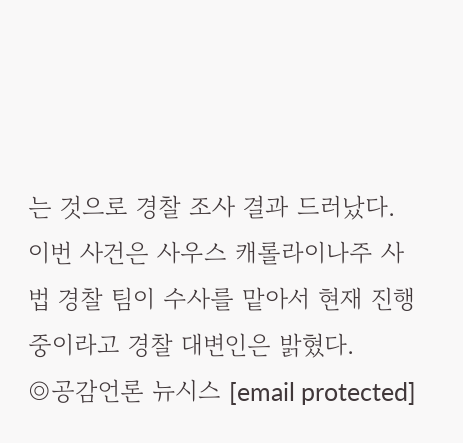는 것으로 경찰 조사 결과 드러났다.
이번 사건은 사우스 캐롤라이나주 사법 경찰 팀이 수사를 맡아서 현재 진행 중이라고 경찰 대변인은 밝혔다.
◎공감언론 뉴시스 [email protected]